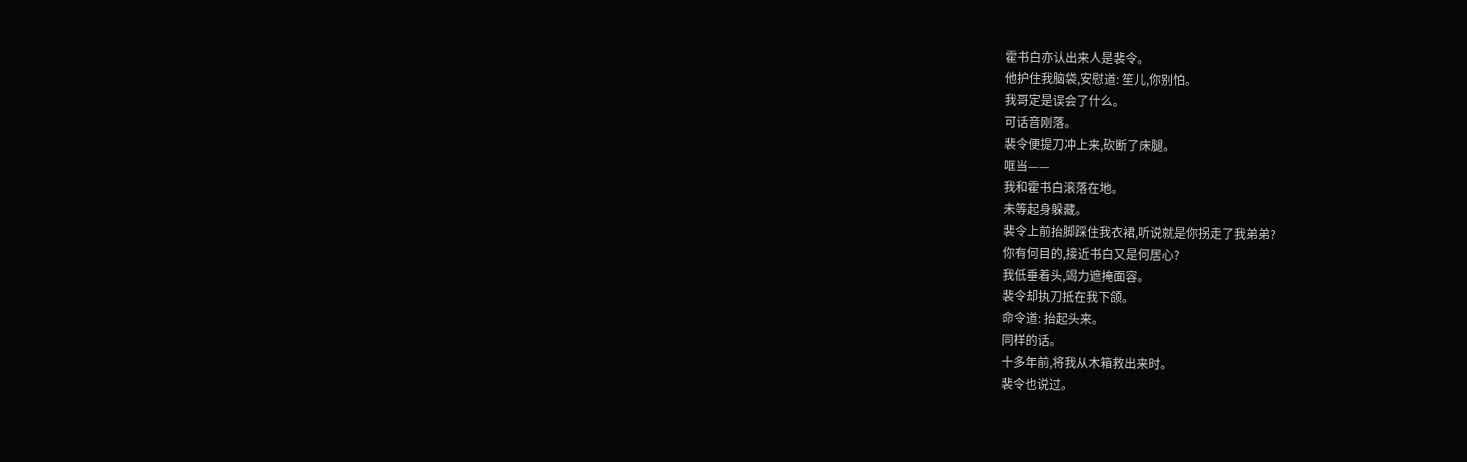霍书白亦认出来人是裴令。
他护住我脑袋,安慰道: 笙儿,你别怕。
我哥定是误会了什么。
可话音刚落。
裴令便提刀冲上来,砍断了床腿。
哐当——
我和霍书白滚落在地。
未等起身躲藏。
裴令上前抬脚踩住我衣裙,听说就是你拐走了我弟弟?
你有何目的,接近书白又是何居心?
我低垂着头,竭力遮掩面容。
裴令却执刀抵在我下颌。
命令道: 抬起头来。
同样的话。
十多年前,将我从木箱救出来时。
裴令也说过。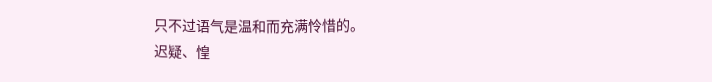只不过语气是温和而充满怜惜的。
迟疑、惶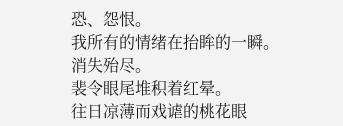恐、怨恨。
我所有的情绪在抬眸的一瞬。
消失殆尽。
裴令眼尾堆积着红晕。
往日凉薄而戏谑的桃花眼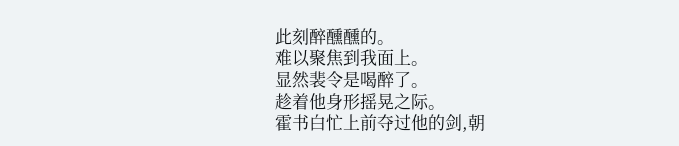此刻醉醺醺的。
难以聚焦到我面上。
显然裴令是喝醉了。
趁着他身形摇晃之际。
霍书白忙上前夺过他的剑,朝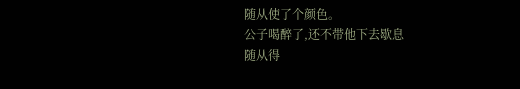随从使了个颜色。
公子喝醉了,还不带他下去歇息
随从得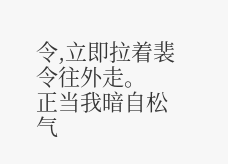令,立即拉着裴令往外走。
正当我暗自松气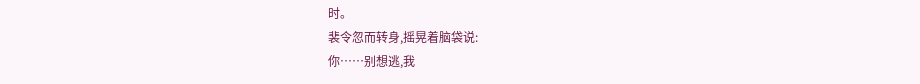时。
裴令忽而转身,摇晃着脑袋说:
你……别想逃,我